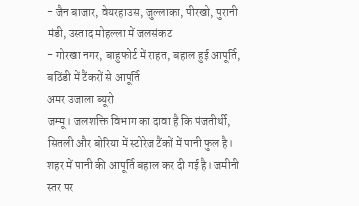- जैन बाजार, वेयरहाउस, जुल्लाका, पीरखो, पुरानी मंडी, उस्ताद मोहल्ला में जलसंकट
- गोरखा नगर, बाहुफोर्ट में राहत, बहाल हुई आपूर्ति, बठिंडी में टैंकरों से आपूर्ति
अमर उजाला ब्यूरो
जम्मू। जलशक्ति विभाग का दावा है कि पंजतीर्थी, सितली और बोरिया में स्टोरेज टैंकों में पानी फुल है। शहर में पानी की आपूर्ति बहाल कर दी गई है। जमीनी स्तर पर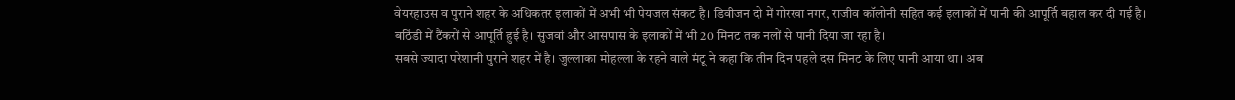वेयरहाउस व पुराने शहर के अधिकतर इलाकों में अभी भी पेयजल संकट है। डिवीजन दो में गोरखा नगर, राजीव कॉलोनी सहित कई इलाकों में पानी की आपूर्ति बहाल कर दी गई है। बठिंडी में टैंकरों से आपूर्ति हुई है। सुजवां और आसपास के इलाकों में भी 20 मिनट तक नलों से पानी दिया जा रहा है।
सबसे ज्यादा परेशानी पुराने शहर में है। जुल्लाका मोहल्ला के रहने वाले मंटू ने कहा कि तीन दिन पहले दस मिनट के लिए पानी आया था। अब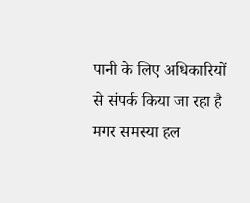पानी के लिए अधिकारियों से संपर्क किया जा रहा है मगर समस्या हल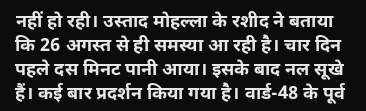नहीं हो रही। उस्ताद मोहल्ला के रशीद ने बताया कि 26 अगस्त से ही समस्या आ रही है। चार दिन पहले दस मिनट पानी आया। इसके बाद नल सूखे हैं। कई बार प्रदर्शन किया गया है। वार्ड-48 के पूर्व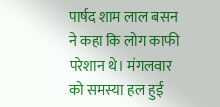पार्षद शाम लाल बसन ने कहा कि लोग काफी परेशान थे। मंगलवार को समस्या हल हुई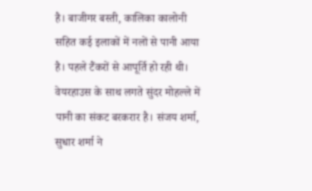है। बाजीगर बस्ती, कालिका कालोनी सहित कई इलाकों में नलों से पानी आया है। पहले टैंकरों से आपूर्ति हो रही थी। वेयरहाउस के साथ लगते सुंदर मोहल्ले में पानी का संकट बरकरार है। संजय शर्मा, सुधार शर्मा ने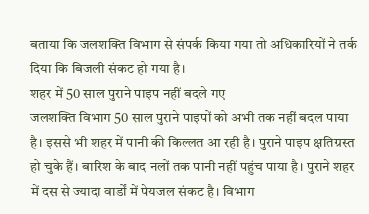बताया कि जलशक्ति विभाग से संपर्क किया गया तो अधिकारियों ने तर्क दिया कि बिजली संकट हो गया है।
शहर में 50 साल पुराने पाइप नहीं बदले गए
जलशक्ति विभाग 50 साल पुराने पाइपों को अभी तक नहीं बदल पाया है। इससे भी शहर में पानी की किल्लत आ रही है। पुराने पाइप क्षतिग्रस्त हो चुके हैं। बारिश के बाद नलों तक पानी नहीं पहुंच पाया है। पुराने शहर में दस से ज्यादा वार्डों में पेयजल संकट है। विभाग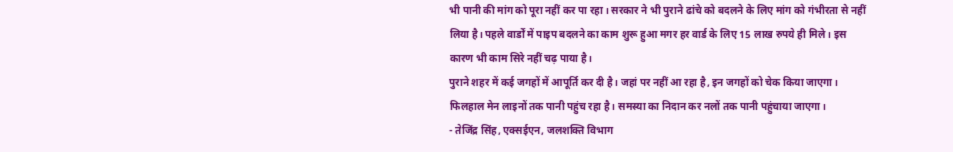भी पानी की मांग को पूरा नहीं कर पा रहा। सरकार ने भी पुराने ढांचे को बदलने के लिए मांग को गंभीरता से नहीं लिया है। पहले वार्डों में पाइप बदलने का काम शुरू हुआ मगर हर वार्ड के लिए 15 लाख रुपये ही मिले। इस कारण भी काम सिरे नहीं चढ़ पाया है।
पुराने शहर में कई जगहों में आपूर्ति कर दी है। जहां पर नहीं आ रहा है, इन जगहों को चेक किया जाएगा। फिलहाल मेन लाइनों तक पानी पहुंच रहा है। समस्या का निदान कर नलों तक पानी पहुंचाया जाएगा।
- तेजिंद्र सिंह, एक्सईएन, जलशक्ति विभाग